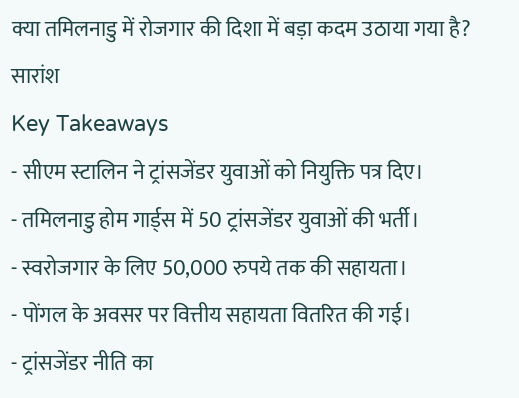क्या तमिलनाडु में रोजगार की दिशा में बड़ा कदम उठाया गया है?
सारांश
Key Takeaways
- सीएम स्टालिन ने ट्रांसजेंडर युवाओं को नियुक्ति पत्र दिए।
- तमिलनाडु होम गार्ड्स में 50 ट्रांसजेंडर युवाओं की भर्ती।
- स्वरोजगार के लिए 50,000 रुपये तक की सहायता।
- पोंगल के अवसर पर वित्तीय सहायता वितरित की गई।
- ट्रांसजेंडर नीति का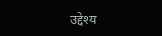उद्देश्य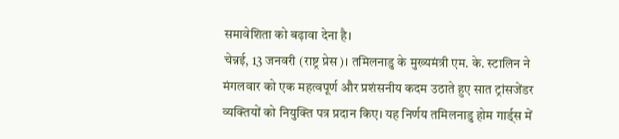समावेशिता को बढ़ावा देना है।
चेन्नई, 13 जनवरी (राष्ट्र प्रेस)। तमिलनाडु के मुख्यमंत्री एम. के. स्टालिन ने मंगलवार को एक महत्वपूर्ण और प्रशंसनीय कदम उठाते हुए सात ट्रांसजेंडर व्यक्तियों को नियुक्ति पत्र प्रदान किए। यह निर्णय तमिलनाडु होम गार्ड्स में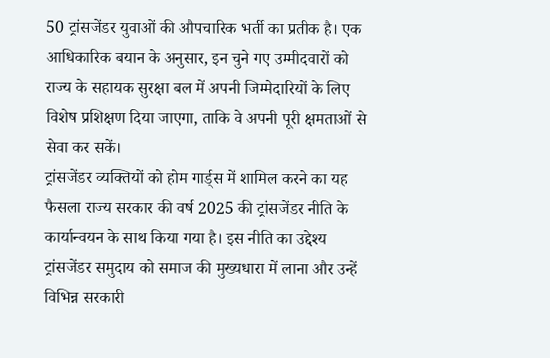50 ट्रांसजेंडर युवाओं की औपचारिक भर्ती का प्रतीक है। एक आधिकारिक बयान के अनुसार, इन चुने गए उम्मीदवारों को राज्य के सहायक सुरक्षा बल में अपनी जिम्मेदारियों के लिए विशेष प्रशिक्षण दिया जाएगा, ताकि वे अपनी पूरी क्षमताओं से सेवा कर सकें।
ट्रांसजेंडर व्यक्तियों को होम गार्ड्स में शामिल करने का यह फैसला राज्य सरकार की वर्ष 2025 की ट्रांसजेंडर नीति के कार्यान्वयन के साथ किया गया है। इस नीति का उद्देश्य ट्रांसजेंडर समुदाय को समाज की मुख्यधारा में लाना और उन्हें विभिन्न सरकारी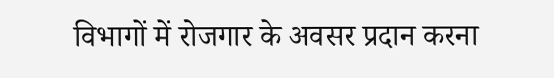विभागों में रोजगार के अवसर प्रदान करना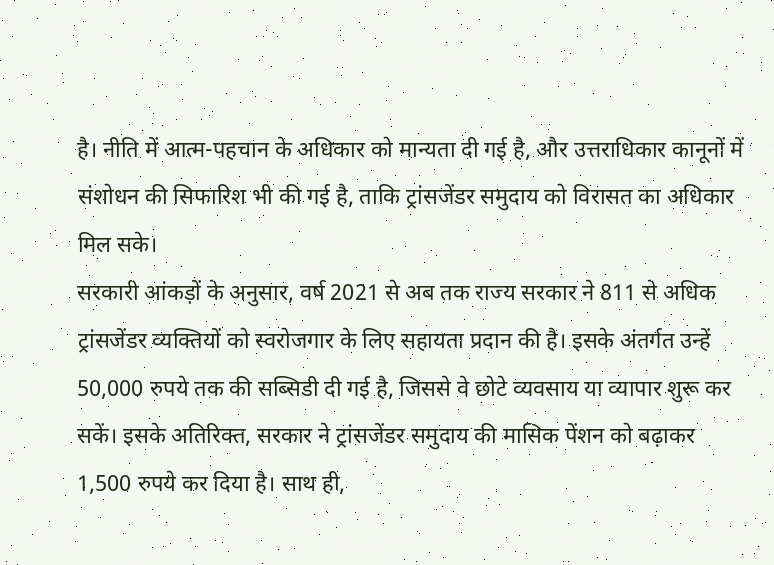है। नीति में आत्म-पहचान के अधिकार को मान्यता दी गई है, और उत्तराधिकार कानूनों में संशोधन की सिफारिश भी की गई है, ताकि ट्रांसजेंडर समुदाय को विरासत का अधिकार मिल सके।
सरकारी आंकड़ों के अनुसार, वर्ष 2021 से अब तक राज्य सरकार ने 811 से अधिक ट्रांसजेंडर व्यक्तियों को स्वरोजगार के लिए सहायता प्रदान की है। इसके अंतर्गत उन्हें 50,000 रुपये तक की सब्सिडी दी गई है, जिससे वे छोटे व्यवसाय या व्यापार शुरू कर सकें। इसके अतिरिक्त, सरकार ने ट्रांसजेंडर समुदाय की मासिक पेंशन को बढ़ाकर 1,500 रुपये कर दिया है। साथ ही,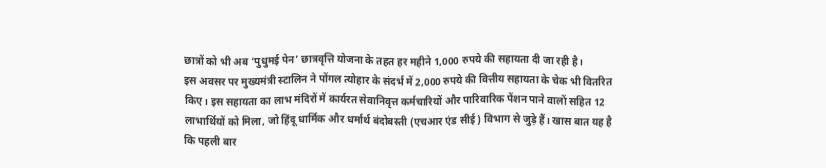छात्रों को भी अब ‘पुधुमई पेन’ छात्रवृत्ति योजना के तहत हर महीने 1,000 रुपये की सहायता दी जा रही है।
इस अवसर पर मुख्यमंत्री स्टालिन ने पोंगल त्योहार के संदर्भ में 2,000 रुपये की वित्तीय सहायता के चेक भी वितरित किए। इस सहायता का लाभ मंदिरों में कार्यरत सेवानिवृत्त कर्मचारियों और पारिवारिक पेंशन पाने वालों सहित 12 लाभार्थियों को मिला, जो हिंदू धार्मिक और धर्मार्थ बंदोबस्ती (एचआर एंड सीई) विभाग से जुड़े हैं। खास बात यह है कि पहली बार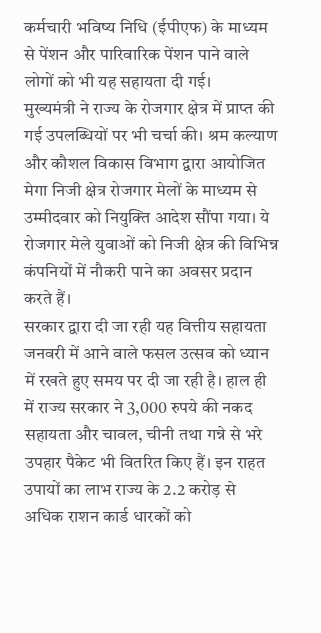कर्मचारी भविष्य निधि (ईपीएफ) के माध्यम से पेंशन और पारिवारिक पेंशन पाने वाले लोगों को भी यह सहायता दी गई।
मुख्यमंत्री ने राज्य के रोजगार क्षेत्र में प्राप्त की गई उपलब्धियों पर भी चर्चा की। श्रम कल्याण और कौशल विकास विभाग द्वारा आयोजित मेगा निजी क्षेत्र रोजगार मेलों के माध्यम से उम्मीदवार को नियुक्ति आदेश सौंपा गया। ये रोजगार मेले युवाओं को निजी क्षेत्र की विभिन्न कंपनियों में नौकरी पाने का अवसर प्रदान करते हैं।
सरकार द्वारा दी जा रही यह वित्तीय सहायता जनवरी में आने वाले फसल उत्सव को ध्यान में रखते हुए समय पर दी जा रही है। हाल ही में राज्य सरकार ने 3,000 रुपये की नकद सहायता और चावल, चीनी तथा गन्ने से भरे उपहार पैकेट भी वितरित किए हैं। इन राहत उपायों का लाभ राज्य के 2.2 करोड़ से अधिक राशन कार्ड धारकों को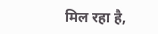मिल रहा है,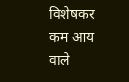विशेषकर कम आय वाले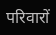परिवारों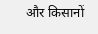और किसानों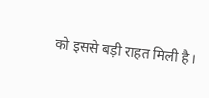को इससे बड़ी राहत मिली है।